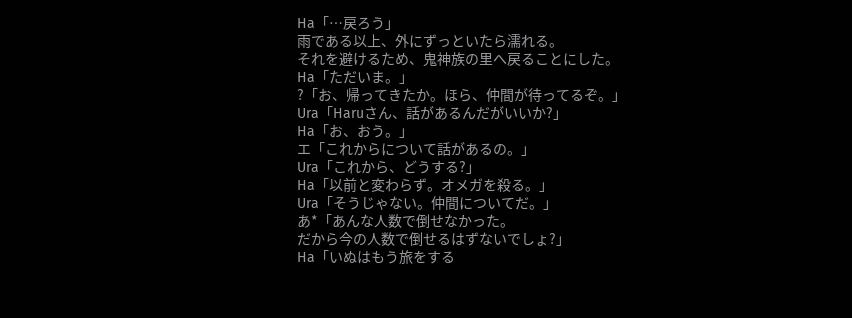Ha「…戻ろう」
雨である以上、外にずっといたら濡れる。
それを避けるため、鬼神族の里へ戻ることにした。
Ha「ただいま。」
?「お、帰ってきたか。ほら、仲間が待ってるぞ。」
Ura「Haruさん、話があるんだがいいか?」
Ha「お、おう。」
エ「これからについて話があるの。」
Ura「これから、どうする?」
Ha「以前と変わらず。オメガを殺る。」
Ura「そうじゃない。仲間についてだ。」
あ*「あんな人数で倒せなかった。
だから今の人数で倒せるはずないでしょ?」
Ha「いぬはもう旅をする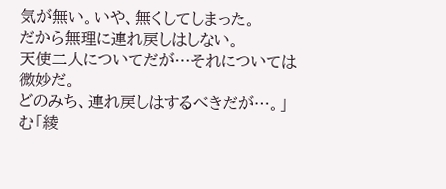気が無い。いや、無くしてしまった。
だから無理に連れ戻しはしない。
天使二人についてだが…それについては微妙だ。
どのみち、連れ戻しはするべきだが…。」
む「綾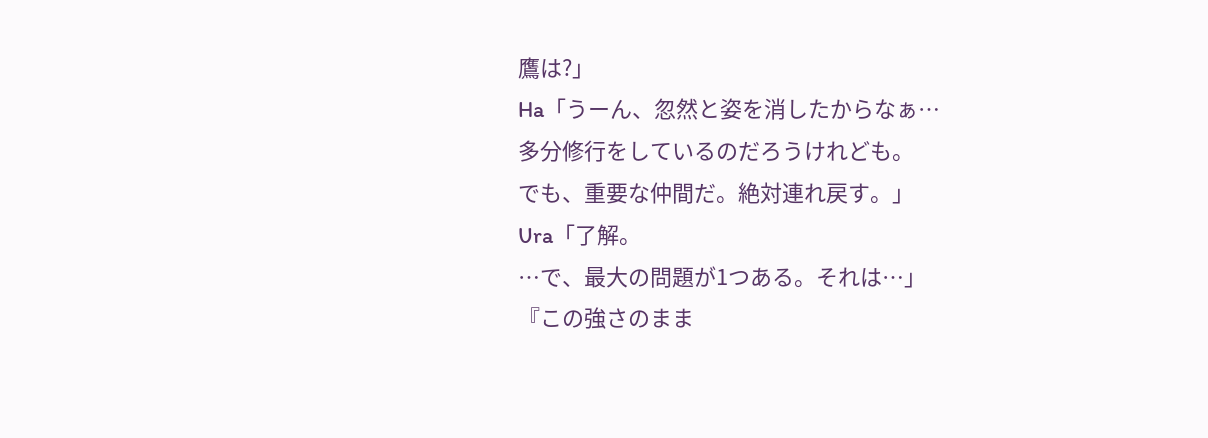鷹は?」
Ha「うーん、忽然と姿を消したからなぁ…
多分修行をしているのだろうけれども。
でも、重要な仲間だ。絶対連れ戻す。」
Ura「了解。
…で、最大の問題が1つある。それは…」
『この強さのまま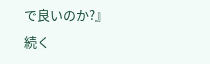で良いのか?』
続く